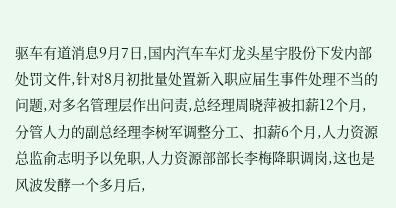驱车有道消息9月7日,国内汽车车灯龙头星宇股份下发内部处罚文件,针对8月初批量处置新入职应届生事件处理不当的问题,对多名管理层作出问责,总经理周晓萍被扣薪12个月,分管人力的副总经理李树军调整分工、扣薪6个月,人力资源总监俞志明予以免职,人力资源部部长李梅降职调岗,这也是风波发酵一个多月后,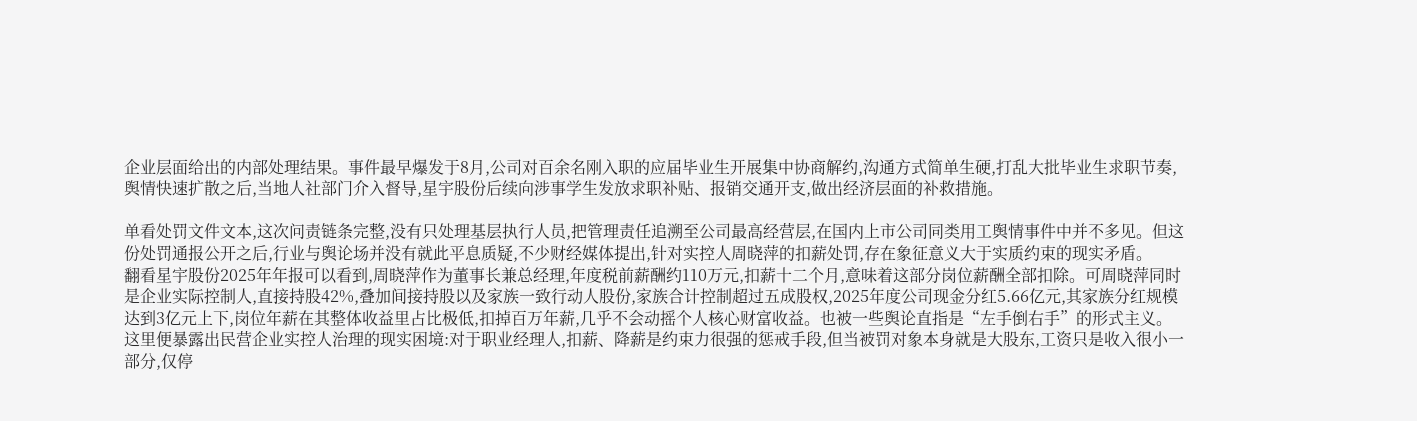企业层面给出的内部处理结果。事件最早爆发于8月,公司对百余名刚入职的应届毕业生开展集中协商解约,沟通方式简单生硬,打乱大批毕业生求职节奏,舆情快速扩散之后,当地人社部门介入督导,星宇股份后续向涉事学生发放求职补贴、报销交通开支,做出经济层面的补救措施。

单看处罚文件文本,这次问责链条完整,没有只处理基层执行人员,把管理责任追溯至公司最高经营层,在国内上市公司同类用工舆情事件中并不多见。但这份处罚通报公开之后,行业与舆论场并没有就此平息质疑,不少财经媒体提出,针对实控人周晓萍的扣薪处罚,存在象征意义大于实质约束的现实矛盾。
翻看星宇股份2025年年报可以看到,周晓萍作为董事长兼总经理,年度税前薪酬约110万元,扣薪十二个月,意味着这部分岗位薪酬全部扣除。可周晓萍同时是企业实际控制人,直接持股42%,叠加间接持股以及家族一致行动人股份,家族合计控制超过五成股权,2025年度公司现金分红5.66亿元,其家族分红规模达到3亿元上下,岗位年薪在其整体收益里占比极低,扣掉百万年薪,几乎不会动摇个人核心财富收益。也被一些舆论直指是“左手倒右手”的形式主义。
这里便暴露出民营企业实控人治理的现实困境:对于职业经理人,扣薪、降薪是约束力很强的惩戒手段,但当被罚对象本身就是大股东,工资只是收入很小一部分,仅停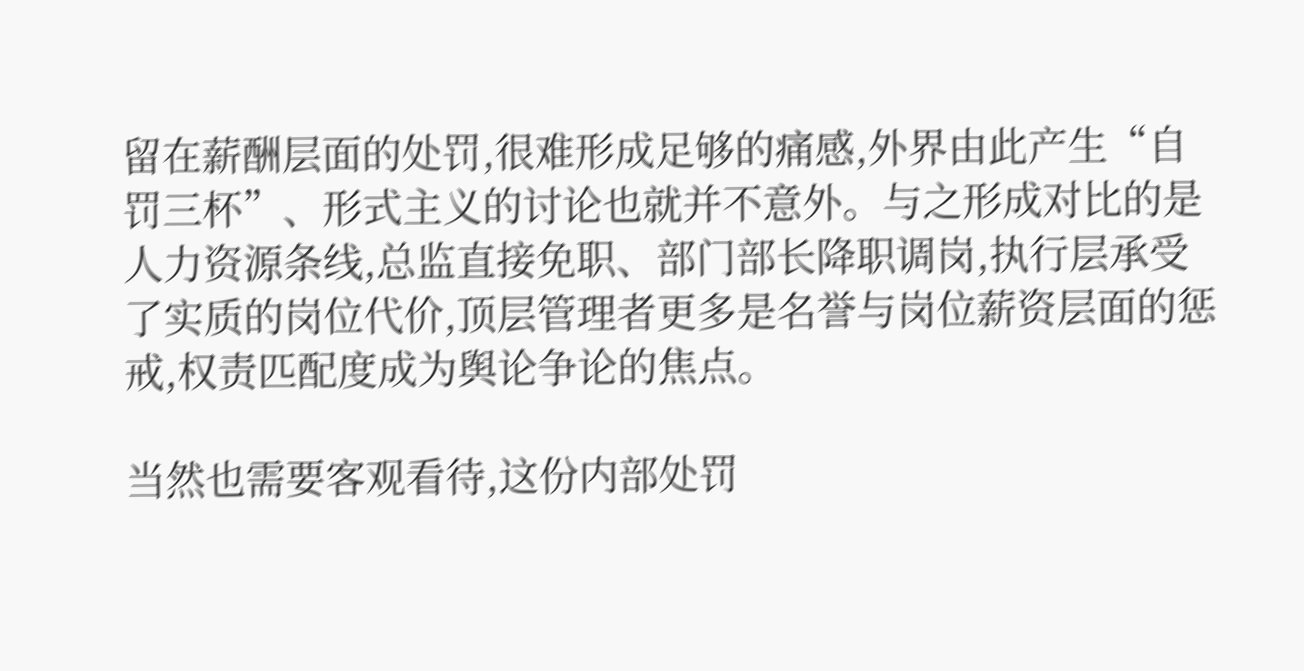留在薪酬层面的处罚,很难形成足够的痛感,外界由此产生“自罚三杯”、形式主义的讨论也就并不意外。与之形成对比的是人力资源条线,总监直接免职、部门部长降职调岗,执行层承受了实质的岗位代价,顶层管理者更多是名誉与岗位薪资层面的惩戒,权责匹配度成为舆论争论的焦点。

当然也需要客观看待,这份内部处罚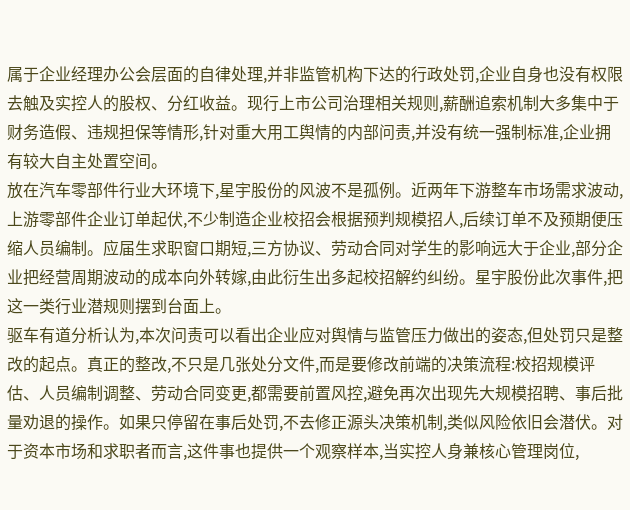属于企业经理办公会层面的自律处理,并非监管机构下达的行政处罚,企业自身也没有权限去触及实控人的股权、分红收益。现行上市公司治理相关规则,薪酬追索机制大多集中于财务造假、违规担保等情形,针对重大用工舆情的内部问责,并没有统一强制标准,企业拥有较大自主处置空间。
放在汽车零部件行业大环境下,星宇股份的风波不是孤例。近两年下游整车市场需求波动,上游零部件企业订单起伏,不少制造企业校招会根据预判规模招人,后续订单不及预期便压缩人员编制。应届生求职窗口期短,三方协议、劳动合同对学生的影响远大于企业,部分企业把经营周期波动的成本向外转嫁,由此衍生出多起校招解约纠纷。星宇股份此次事件,把这一类行业潜规则摆到台面上。
驱车有道分析认为,本次问责可以看出企业应对舆情与监管压力做出的姿态,但处罚只是整改的起点。真正的整改,不只是几张处分文件,而是要修改前端的决策流程:校招规模评估、人员编制调整、劳动合同变更,都需要前置风控,避免再次出现先大规模招聘、事后批量劝退的操作。如果只停留在事后处罚,不去修正源头决策机制,类似风险依旧会潜伏。对于资本市场和求职者而言,这件事也提供一个观察样本,当实控人身兼核心管理岗位,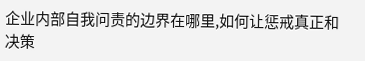企业内部自我问责的边界在哪里,如何让惩戒真正和决策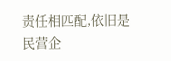责任相匹配,依旧是民营企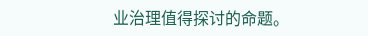业治理值得探讨的命题。